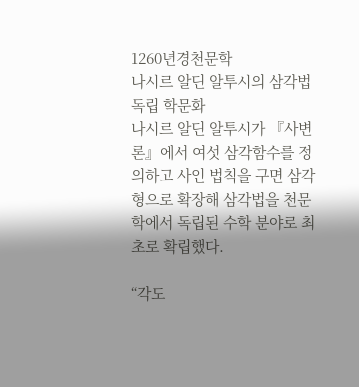1260년경천문학
나시르 알딘 알투시의 삼각법 독립 학문화
나시르 알딘 알투시가 『사변론』에서 여섯 삼각함수를 정의하고 사인 법칙을 구면 삼각형으로 확장해 삼각법을 천문학에서 독립된 수학 분야로 최초로 확립했다.

“각도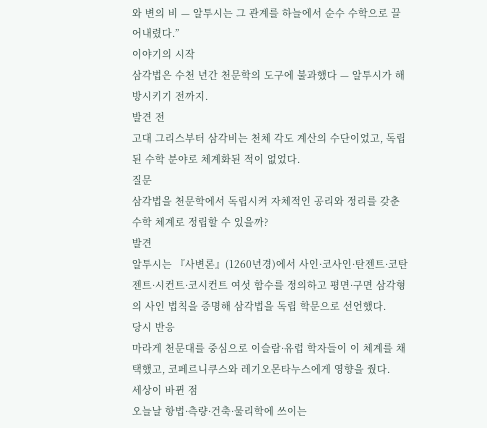와 변의 비 — 알투시는 그 관계를 하늘에서 순수 수학으로 끌어내렸다.”
이야기의 시작
삼각법은 수천 년간 천문학의 도구에 불과했다 — 알투시가 해방시키기 전까지.
발견 전
고대 그리스부터 삼각비는 천체 각도 계산의 수단이었고, 독립된 수학 분야로 체계화된 적이 없었다.
질문
삼각법을 천문학에서 독립시켜 자체적인 공리와 정리를 갖춘 수학 체계로 정립할 수 있을까?
발견
알투시는 『사변론』(1260년경)에서 사인·코사인·탄젠트·코탄젠트·시컨트·코시컨트 여섯 함수를 정의하고 평면·구면 삼각형의 사인 법칙을 증명해 삼각법을 독립 학문으로 선언했다.
당시 반응
마라게 천문대를 중심으로 이슬람·유럽 학자들이 이 체계를 채택했고, 코페르니쿠스와 레기오몬타누스에게 영향을 줬다.
세상이 바뀐 점
오늘날 항법·측량·건축·물리학에 쓰이는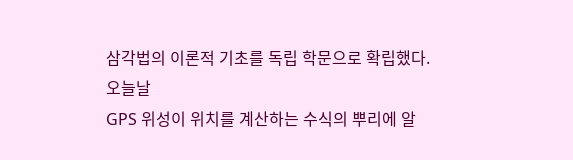삼각법의 이론적 기초를 독립 학문으로 확립했다.
오늘날
GPS 위성이 위치를 계산하는 수식의 뿌리에 알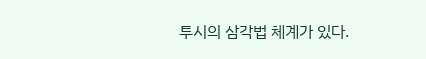투시의 삼각법 체계가 있다.